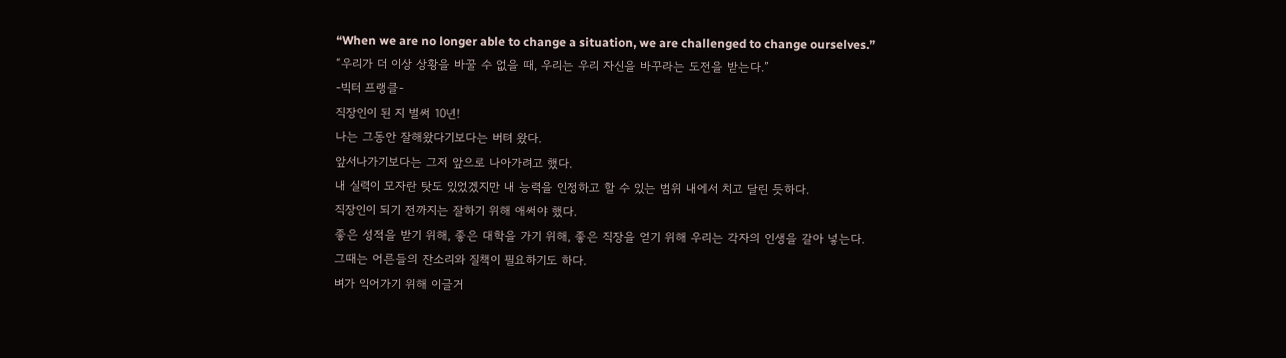“When we are no longer able to change a situation, we are challenged to change ourselves.”
“우리가 더 이상 상황을 바꿀 수 없을 때, 우리는 우리 자신을 바꾸라는 도전을 받는다.”
-빅터 프랭클-
직장인이 된 지 벌써 10년!
나는 그동안 잘해왔다기보다는 버텨 왔다.
앞서나가기보다는 그저 앞으로 나아가려고 했다.
내 실력이 모자란 탓도 있었겠지만 내 능력을 인정하고 할 수 있는 범위 내에서 치고 달린 듯하다.
직장인이 되기 전까지는 잘하기 위해 애써야 했다.
좋은 성적을 받기 위해, 좋은 대학을 가기 위해, 좋은 직장을 얻기 위해 우리는 각자의 인생을 갈아 넣는다.
그때는 어른들의 잔소리와 질책이 필요하기도 하다.
벼가 익어가기 위해 이글거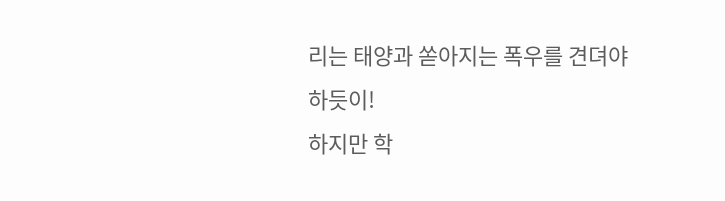리는 태양과 쏟아지는 폭우를 견뎌야 하듯이!
하지만 학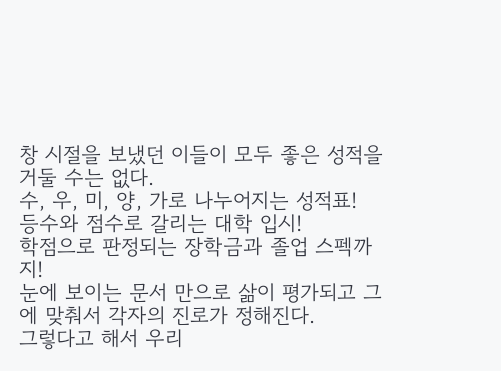창 시절을 보냈던 이들이 모두 좋은 성적을 거둘 수는 없다.
수, 우, 미, 양, 가로 나누어지는 성적표!
등수와 점수로 갈리는 대학 입시!
학점으로 판정되는 장학금과 졸업 스펙까지!
눈에 보이는 문서 만으로 삶이 평가되고 그에 맞춰서 각자의 진로가 정해진다.
그렇다고 해서 우리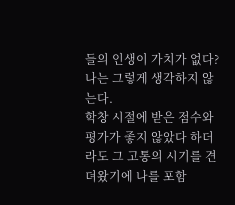들의 인생이 가치가 없다?
나는 그렇게 생각하지 않는다.
학창 시절에 받은 점수와 평가가 좋지 않았다 하더라도 그 고통의 시기를 견뎌왔기에 나를 포함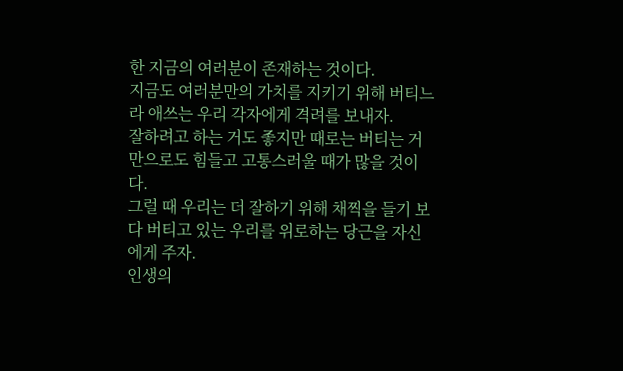한 지금의 여러분이 존재하는 것이다.
지금도 여러분만의 가치를 지키기 위해 버티느라 애쓰는 우리 각자에게 격려를 보내자.
잘하려고 하는 거도 좋지만 때로는 버티는 거 만으로도 힘들고 고통스러울 때가 많을 것이다.
그럴 때 우리는 더 잘하기 위해 채찍을 들기 보다 버티고 있는 우리를 위로하는 당근을 자신에게 주자.
인생의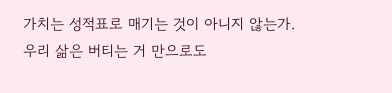가치는 성적표로 매기는 것이 아니지 않는가.
우리 삶은 버티는 거 만으로도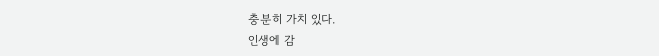충분히 가치 있다.
인생에 감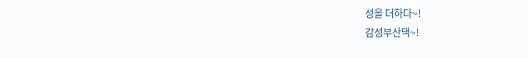성을 더하다~!
감성부산댁~!